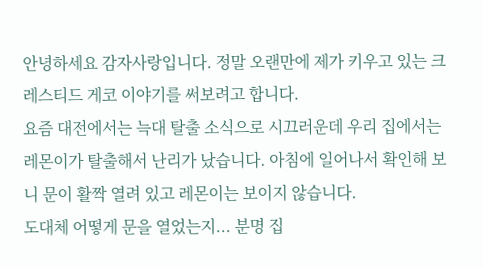안녕하세요 감자사랑입니다. 정말 오랜만에 제가 키우고 있는 크레스티드 게코 이야기를 써보려고 합니다.
요즘 대전에서는 늑대 탈출 소식으로 시끄러운데 우리 집에서는 레몬이가 탈출해서 난리가 났습니다. 아침에 일어나서 확인해 보니 문이 활짝 열려 있고 레몬이는 보이지 않습니다.
도대체 어떻게 문을 열었는지... 분명 집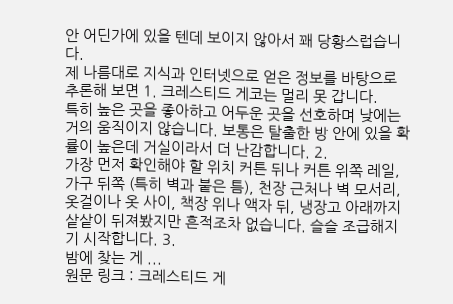안 어딘가에 있을 텐데 보이지 않아서 꽤 당황스럽습니다.
제 나름대로 지식과 인터넷으로 얻은 정보를 바탕으로 추론해 보면 1. 크레스티드 게코는 멀리 못 갑니다.
특히 높은 곳을 좋아하고 어두운 곳을 선호하며 낮에는 거의 움직이지 않습니다. 보통은 탈출한 방 안에 있을 확률이 높은데 거실이라서 더 난감합니다. 2.
가장 먼저 확인해야 할 위치 커튼 뒤나 커튼 위쪽 레일, 가구 뒤쪽 (특히 벽과 붙은 틈), 천장 근처나 벽 모서리, 옷걸이나 옷 사이, 책장 위나 액자 뒤, 냉장고 아래까지 샅샅이 뒤져봤지만 흔적조차 없습니다. 슬슬 조급해지기 시작합니다. 3.
밤에 찾는 게 ...
원문 링크 : 크레스티드 게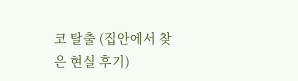코 탈출 (집안에서 찾은 현실 후기)